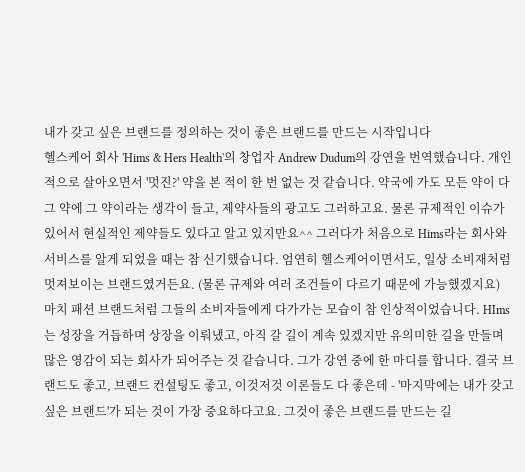내가 갖고 싶은 브랜드를 정의하는 것이 좋은 브랜드를 만드는 시작입니다
헬스케어 회사 'Hims & Hers Health'의 창업자 Andrew Dudum의 강연을 번역했습니다. 개인적으로 살아오면서 '멋진?' 약을 본 적이 한 번 없는 것 같습니다. 약국에 가도 모든 약이 다 그 약에 그 약이라는 생각이 들고, 제약사들의 광고도 그러하고요. 물론 규제적인 이슈가 있어서 현실적인 제약들도 있다고 알고 있지만요^^ 그러다가 처음으로 Hims라는 회사와 서비스를 알게 되었을 때는 참 신기했습니다. 엄연히 헬스케어이면서도, 일상 소비재처럼 멋져보이는 브랜드였거든요. (물론 규제와 여러 조건들이 다르기 때문에 가능했겠지요) 마치 패션 브랜드처럼 그들의 소비자들에게 다가가는 모습이 참 인상적이었습니다. HIms는 성장을 거듭하며 상장을 이뤄냈고, 아직 갈 길이 계속 있겠지만 유의미한 길을 만들며 많은 영감이 되는 회사가 되어주는 것 같습니다. 그가 강연 중에 한 마디를 합니다. 결국 브랜드도 좋고, 브랜드 컨설팅도 좋고, 이것저것 이론들도 다 좋은데 - '마지막에는 내가 갖고 싶은 브랜드'가 되는 것이 가장 중요하다고요. 그것이 좋은 브랜드를 만드는 길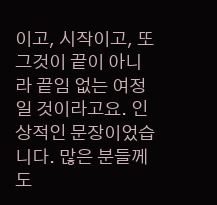이고, 시작이고, 또 그것이 끝이 아니라 끝임 없는 여정일 것이라고요. 인상적인 문장이었습니다. 많은 분들께 도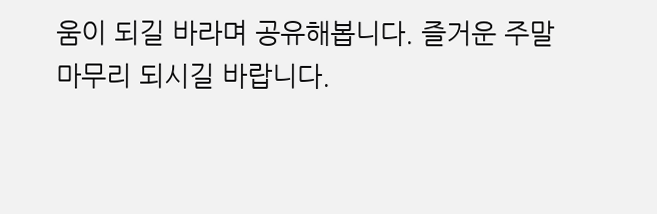움이 되길 바라며 공유해봅니다. 즐거운 주말 마무리 되시길 바랍니다.